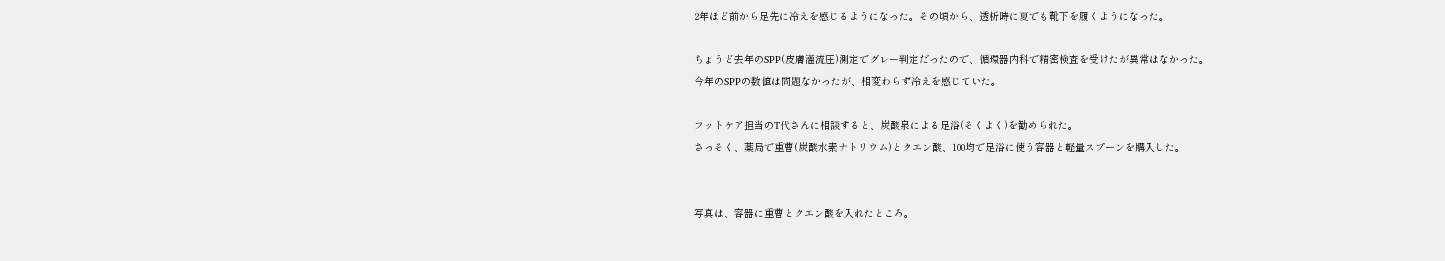2年ほど前から足先に冷えを感じるようになった。その頃から、透析時に夏でも靴下を履くようになった。

ちょうど去年のSPP(皮膚灌流圧)測定でグレー判定だったので、循環器内科で精密検査を受けたが異常はなかった。
今年のSPPの数値は問題なかったが、相変わらず冷えを感じていた。

フットケア担当のT代さんに相談すると、炭酸泉による足浴(そくよく)を勧められた。
さっそく、薬局で重曹(炭酸水素ナトリウム)とクエン酸、100均で足浴に使う容器と軽量スプーンを購入した。


写真は、容器に重曹とクエン酸を入れたところ。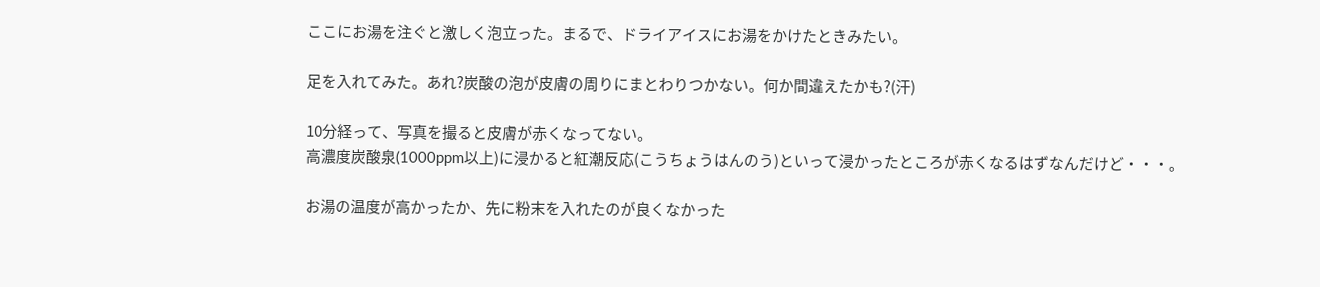ここにお湯を注ぐと激しく泡立った。まるで、ドライアイスにお湯をかけたときみたい。

足を入れてみた。あれ?炭酸の泡が皮膚の周りにまとわりつかない。何か間違えたかも?(汗)

10分経って、写真を撮ると皮膚が赤くなってない。
高濃度炭酸泉(1000ppm以上)に浸かると紅潮反応(こうちょうはんのう)といって浸かったところが赤くなるはずなんだけど・・・。

お湯の温度が高かったか、先に粉末を入れたのが良くなかった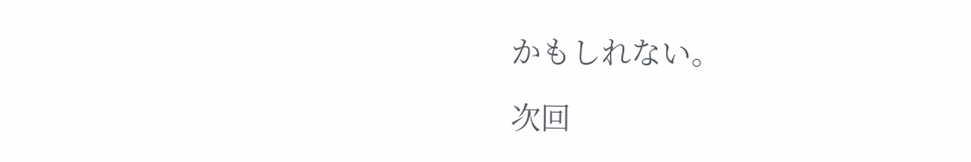かもしれない。

次回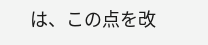は、この点を改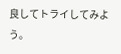良してトライしてみよう。